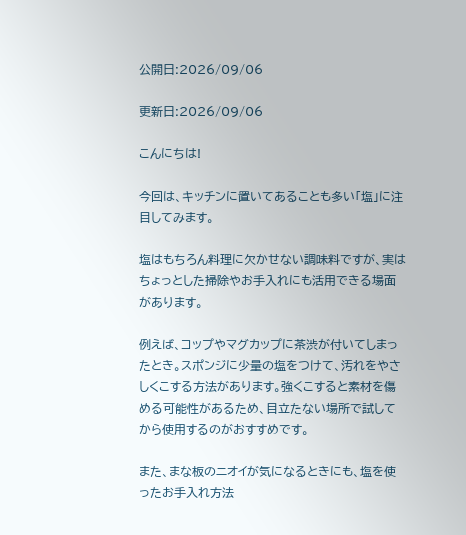公開日:2026/09/06

更新日:2026/09/06

こんにちは!

今回は、キッチンに置いてあることも多い「塩」に注目してみます。

塩はもちろん料理に欠かせない調味料ですが、実はちょっとした掃除やお手入れにも活用できる場面があります。

例えば、コップやマグカップに茶渋が付いてしまったとき。スポンジに少量の塩をつけて、汚れをやさしくこする方法があります。強くこすると素材を傷める可能性があるため、目立たない場所で試してから使用するのがおすすめです。

また、まな板のニオイが気になるときにも、塩を使ったお手入れ方法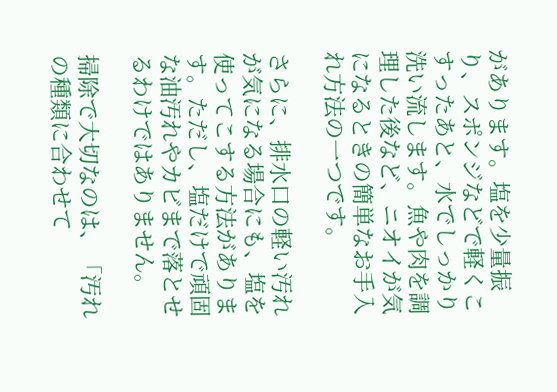があります。塩を少量振り、スポンジなどで軽くこすったあと、水でしっかり洗い流します。魚や肉を調理した後など、ニオイが気になるときの簡単なお手入れ方法の一つです。

さらに、排水口の軽い汚れが気になる場合にも、塩を使ってこする方法があります。ただし、塩だけで頑固な油汚れやカビまで落とせるわけではありません。

掃除で大切なのは、「汚れの種類に合わせて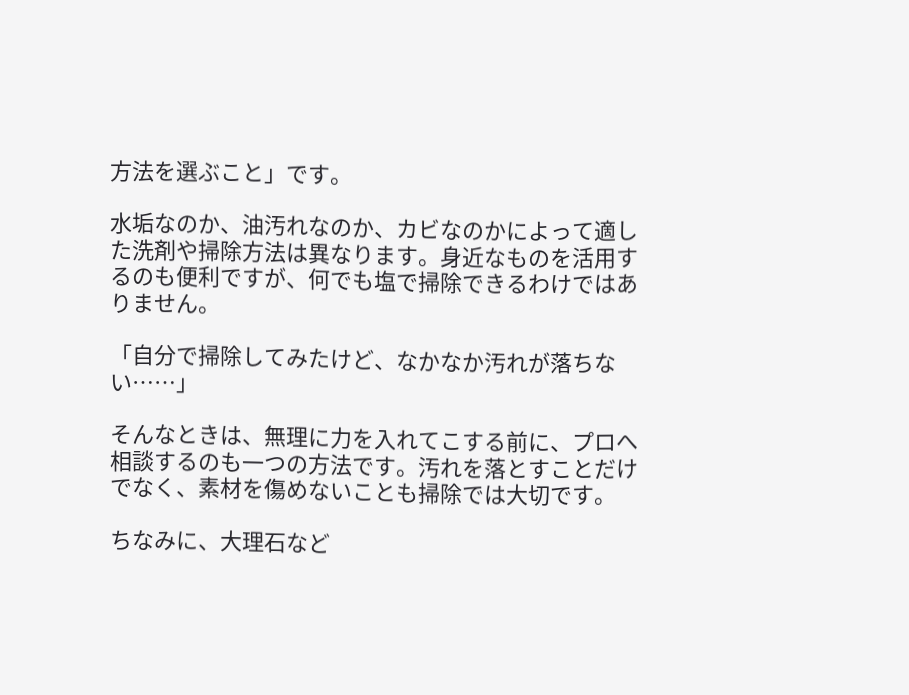方法を選ぶこと」です。

水垢なのか、油汚れなのか、カビなのかによって適した洗剤や掃除方法は異なります。身近なものを活用するのも便利ですが、何でも塩で掃除できるわけではありません。

「自分で掃除してみたけど、なかなか汚れが落ちない……」

そんなときは、無理に力を入れてこする前に、プロへ相談するのも一つの方法です。汚れを落とすことだけでなく、素材を傷めないことも掃除では大切です。

ちなみに、大理石など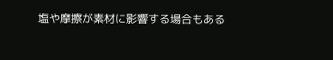塩や摩擦が素材に影響する場合もある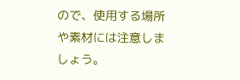ので、使用する場所や素材には注意しましょう。